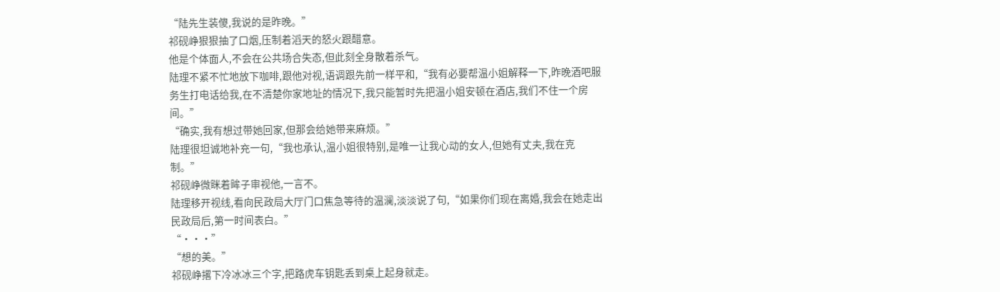“陆先生装傻,我说的是昨晚。”
祁砚峥狠狠抽了口烟,压制着滔天的怒火跟醋意。
他是个体面人,不会在公共场合失态,但此刻全身散着杀气。
陆理不紧不忙地放下咖啡,跟他对视,语调跟先前一样平和,“我有必要帮温小姐解释一下,昨晚酒吧服务生打电话给我,在不清楚你家地址的情况下,我只能暂时先把温小姐安顿在酒店,我们不住一个房间。”
“确实,我有想过带她回家,但那会给她带来麻烦。”
陆理很坦诚地补充一句,“我也承认,温小姐很特别,是唯一让我心动的女人,但她有丈夫,我在克制。”
祁砚峥微眯着眸子审视他,一言不。
陆理移开视线,看向民政局大厅门口焦急等待的温澜,淡淡说了句,“如果你们现在离婚,我会在她走出民政局后,第一时间表白。”
“···”
“想的美。”
祁砚峥撂下冷冰冰三个字,把路虎车钥匙丢到桌上起身就走。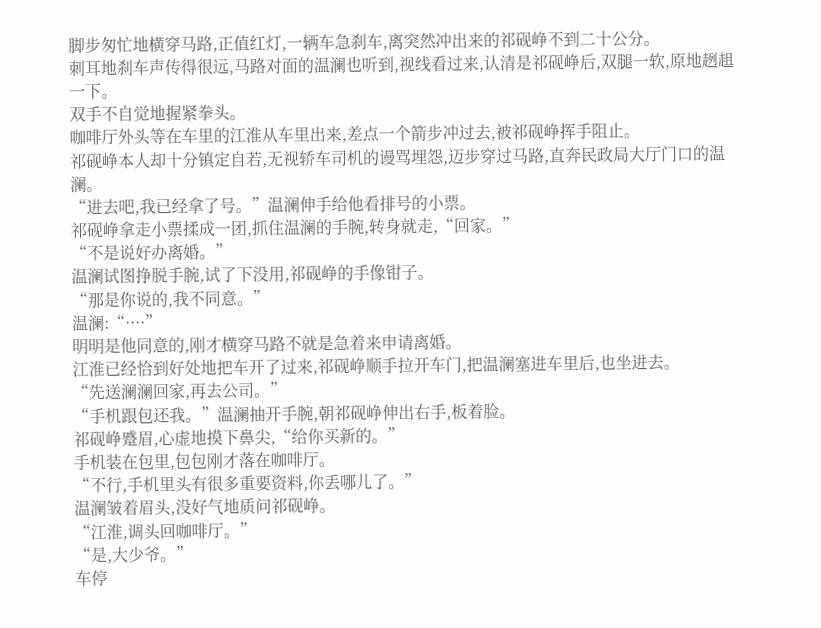脚步匆忙地横穿马路,正值红灯,一辆车急刹车,离突然冲出来的祁砚峥不到二十公分。
刺耳地刹车声传得很远,马路对面的温澜也听到,视线看过来,认清是祁砚峥后,双腿一软,原地趔趄一下。
双手不自觉地握紧拳头。
咖啡厅外头等在车里的江淮从车里出来,差点一个箭步冲过去,被祁砚峥挥手阻止。
祁砚峥本人却十分镇定自若,无视轿车司机的谩骂埋怨,迈步穿过马路,直奔民政局大厅门口的温澜。
“进去吧,我已经拿了号。”温澜伸手给他看排号的小票。
祁砚峥拿走小票揉成一团,抓住温澜的手腕,转身就走,“回家。”
“不是说好办离婚。”
温澜试图挣脱手腕,试了下没用,祁砚峥的手像钳子。
“那是你说的,我不同意。”
温澜:“····”
明明是他同意的,刚才横穿马路不就是急着来申请离婚。
江淮已经恰到好处地把车开了过来,祁砚峥顺手拉开车门,把温澜塞进车里后,也坐进去。
“先送澜澜回家,再去公司。”
“手机跟包还我。”温澜抽开手腕,朝祁砚峥伸出右手,板着脸。
祁砚峥蹙眉,心虚地摸下鼻尖,“给你买新的。”
手机装在包里,包包刚才落在咖啡厅。
“不行,手机里头有很多重要资料,你丢哪儿了。”
温澜皱着眉头,没好气地质问祁砚峥。
“江淮,调头回咖啡厅。”
“是,大少爷。”
车停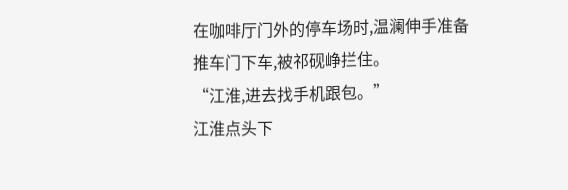在咖啡厅门外的停车场时,温澜伸手准备推车门下车,被祁砚峥拦住。
“江淮,进去找手机跟包。”
江淮点头下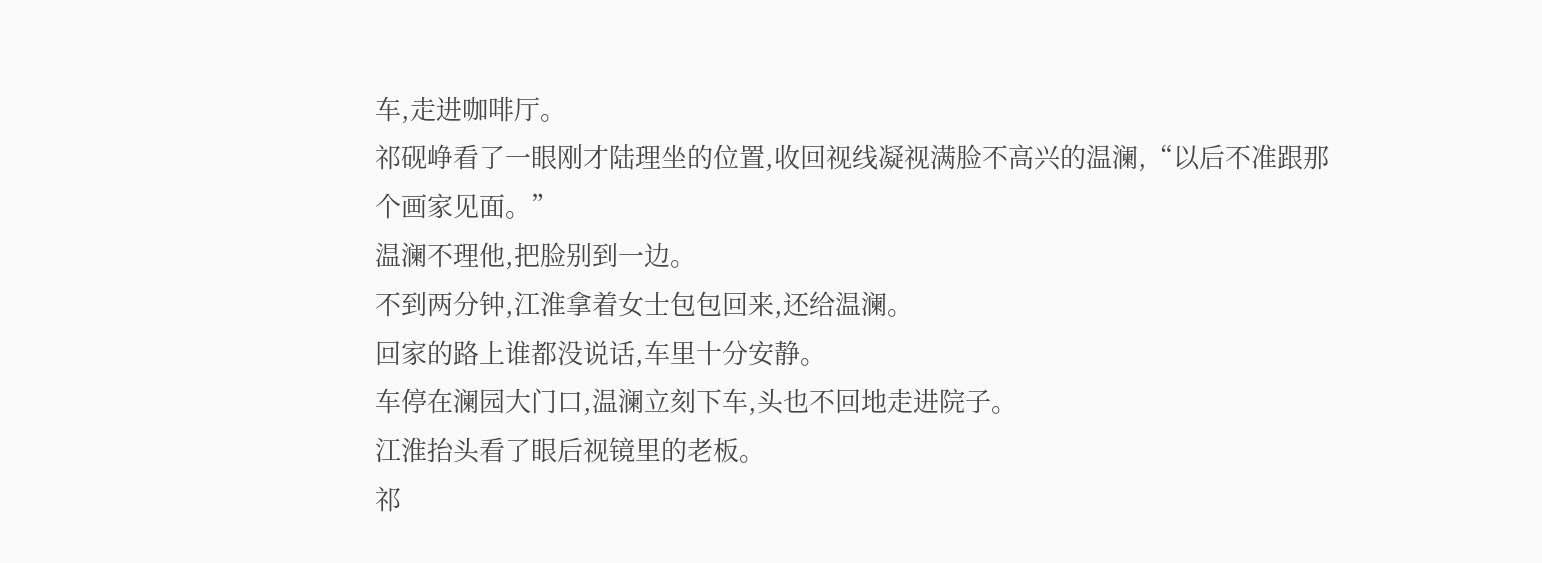车,走进咖啡厅。
祁砚峥看了一眼刚才陆理坐的位置,收回视线凝视满脸不高兴的温澜,“以后不准跟那个画家见面。”
温澜不理他,把脸别到一边。
不到两分钟,江淮拿着女士包包回来,还给温澜。
回家的路上谁都没说话,车里十分安静。
车停在澜园大门口,温澜立刻下车,头也不回地走进院子。
江淮抬头看了眼后视镜里的老板。
祁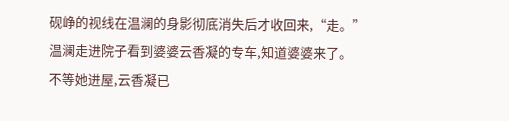砚峥的视线在温澜的身影彻底消失后才收回来,“走。”
温澜走进院子看到婆婆云香凝的专车,知道婆婆来了。
不等她进屋,云香凝已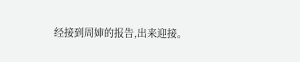经接到周婶的报告,出来迎接。